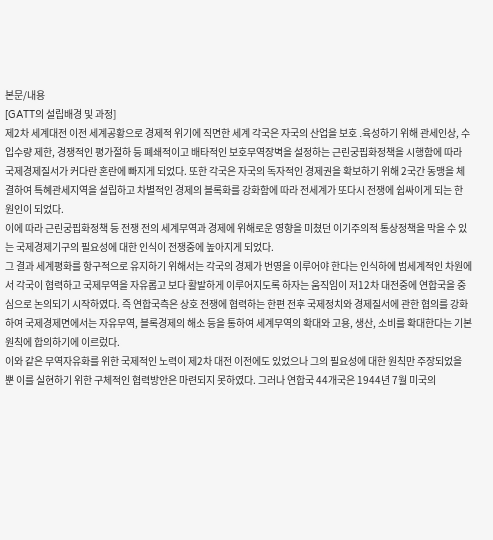본문/내용
[GATT의 설립배경 및 과정]
제2차 세계대전 이전 세계공황으로 경제적 위기에 직면한 세계 각국은 자국의 산업을 보호 ․육성하기 위해 관세인상, 수입수량 제한, 경쟁적인 평가절하 등 폐쇄적이고 배타적인 보호무역장벽을 설정하는 근린궁핍화정책을 시행함에 따라 국제경제질서가 커다란 혼란에 빠지게 되었다. 또한 각국은 자국의 독자적인 경제권을 확보하기 위해 2국간 동맹을 체결하여 특혜관세지역을 설립하고 차별적인 경제의 블록화를 강화함에 따라 전세계가 또다시 전쟁에 쉽싸이게 되는 한 원인이 되었다.
이에 따라 근린궁핍화정책 등 전쟁 전의 세계무역과 경제에 위해로운 영향을 미쳤던 이기주의적 통상정책을 막을 수 있는 국제경제기구의 필요성에 대한 인식이 전쟁중에 높아지게 되었다.
그 결과 세계평화를 항구적으로 유지하기 위해서는 각국의 경제가 번영을 이루어야 한다는 인식하에 범세계적인 차원에서 각국이 협력하고 국제무역을 자유롭고 보다 활발하게 이루어지도록 하자는 움직임이 저12차 대전중에 연합국을 중심으로 논의되기 시작하였다. 즉 연합국측은 상호 전쟁에 협력하는 한편 전후 국제정치와 경제질서에 관한 협의를 강화하여 국제경제면에서는 자유무역, 블록경제의 해소 등을 통하여 세계무역의 확대와 고용, 생산, 소비를 확대한다는 기본원칙에 합의하기에 이르렀다.
이와 같은 무역자유화를 위한 국제적인 노력이 제2차 대전 이전에도 있었으나 그의 필요성에 대한 원칙만 주장되었을 뿐 이를 실현하기 위한 구체적인 협력방안은 마련되지 못하였다. 그러나 연합국 44개국은 1944년 7월 미국의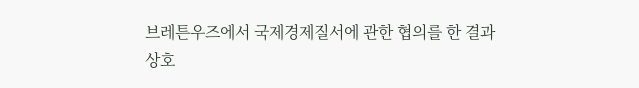브레튼우즈에서 국제경제질서에 관한 협의를 한 결과 상호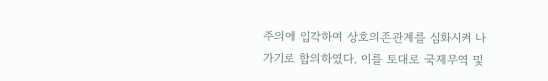주의에 입각하여 상호의존관계를 심화시켜 나가기로 합의하였다. 이를 토대로 국제무역 및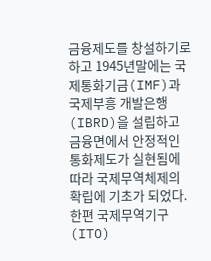금융제도를 창설하기로 하고 1945년말에는 국제통화기금(IMF)과 국제부흥 개발은행(IBRD)을 설립하고 금융면에서 안정적인 통화제도가 실현됨에 따라 국제무역체제의 확립에 기초가 되었다.
한편 국제무역기구(ITO)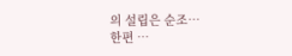의 설립은 순조…
한편 …